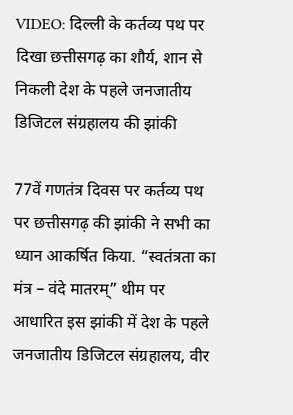VIDEO: दिल्ली के कर्तव्य पथ पर दिखा छत्तीसगढ़ का शौर्य, शान से निकली देश के पहले जनजातीय डिजिटल संग्रहालय की झांकी

77वें गणतंत्र दिवस पर कर्तव्य पथ पर छत्तीसगढ़ की झांकी ने सभी का ध्यान आकर्षित किया. “स्वतंत्रता का मंत्र – वंदे मातरम्” थीम पर आधारित इस झांकी में देश के पहले जनजातीय डिजिटल संग्रहालय, वीर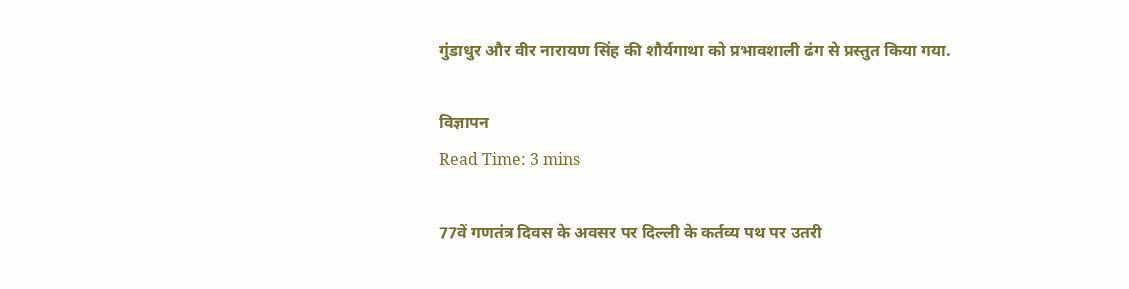गुंडाधुर और वीर नारायण सिंह की शौर्यगाथा को प्रभावशाली ढंग से प्रस्तुत किया गया.

विज्ञापन
Read Time: 3 mins

77वें गणतंत्र दिवस के अवसर पर दिल्ली के कर्तव्य पथ पर उतरी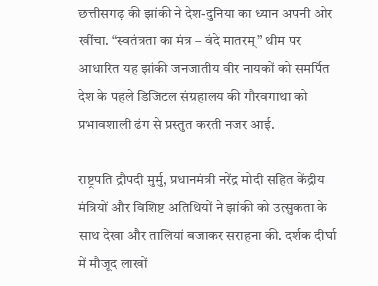छत्तीसगढ़ की झांकी ने देश-दुनिया का ध्यान अपनी ओर खींचा. “स्वतंत्रता का मंत्र – वंदे मातरम्” थीम पर आधारित यह झांकी जनजातीय वीर नायकों को समर्पित देश के पहले डिजिटल संग्रहालय की गौरवगाथा को प्रभावशाली ढंग से प्रस्तुत करती नजर आई.

राष्ट्रपति द्रौपदी मुर्मु, प्रधानमंत्री नरेंद्र मोदी सहित केंद्रीय मंत्रियों और विशिष्ट अतिथियों ने झांकी को उत्सुकता के साथ देखा और तालियां बजाकर सराहना की. दर्शक दीर्घा में मौजूद लाखों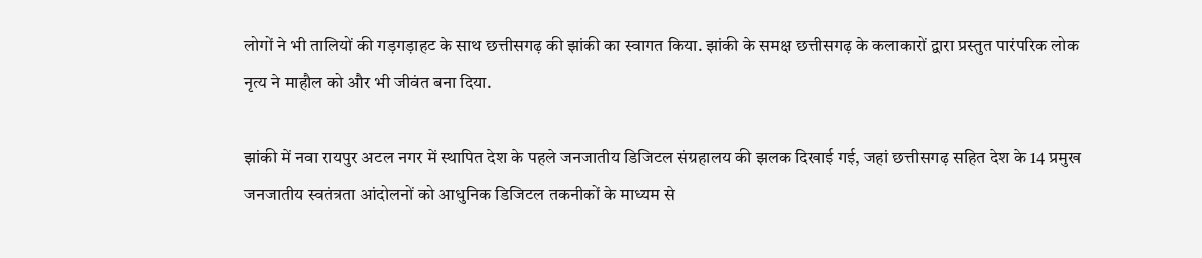लोगों ने भी तालियों की गड़गड़ाहट के साथ छत्तीसगढ़ की झांकी का स्वागत किया. झांकी के समक्ष छत्तीसगढ़ के कलाकारों द्वारा प्रस्तुत पारंपरिक लोक नृत्य ने माहौल को और भी जीवंत बना दिया.

झांकी में नवा रायपुर अटल नगर में स्थापित देश के पहले जनजातीय डिजिटल संग्रहालय की झलक दिखाई गई, जहां छत्तीसगढ़ सहित देश के 14 प्रमुख जनजातीय स्वतंत्रता आंदोलनों को आधुनिक डिजिटल तकनीकों के माध्यम से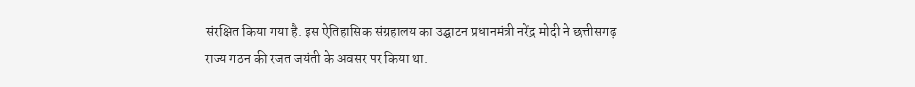संरक्षित किया गया है. इस ऐतिहासिक संग्रहालय का उद्घाटन प्रधानमंत्री नरेंद्र मोदी ने छत्तीसगढ़ राज्य गठन की रजत जयंती के अवसर पर किया था.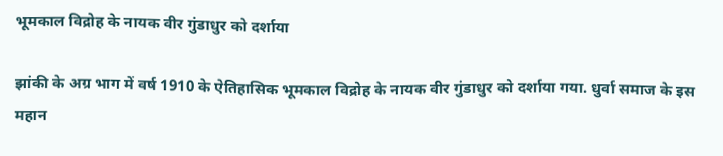भूमकाल विद्रोह के नायक वीर गुंडाधुर को दर्शाया

झांकी के अग्र भाग में वर्ष 1910 के ऐतिहासिक भूमकाल विद्रोह के नायक वीर गुंडाधुर को दर्शाया गया. धुर्वा समाज के इस महान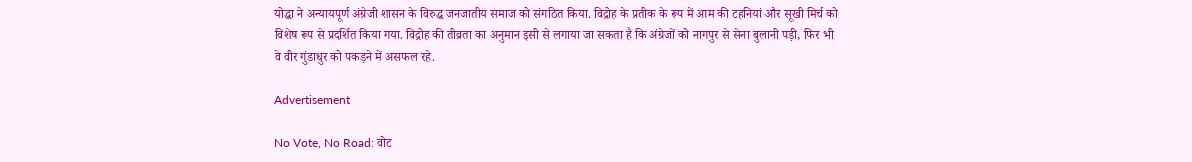योद्धा ने अन्यायपूर्ण अंग्रेजी शासन के विरुद्ध जनजातीय समाज को संगठित किया. विद्रोह के प्रतीक के रूप में आम की टहनियां और सूखी मिर्च को विशेष रूप से प्रदर्शित किया गया. विद्रोह की तीव्रता का अनुमान इसी से लगाया जा सकता है कि अंग्रेजों को नागपुर से सेना बुलानी पड़ी, फिर भी वे वीर गुंडाधुर को पकड़ने में असफल रहे.

Advertisement

No Vote, No Road: वोट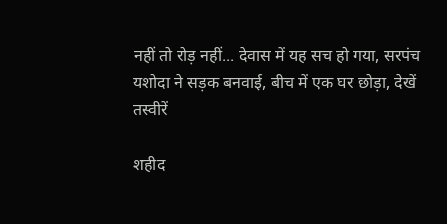नहीं तो रोड़ नहीं... देवास में यह सच हो गया, सरपंच यशोदा ने सड़क बनवाई, बीच में एक घर छोड़ा, देखें तस्वीरें

शहीद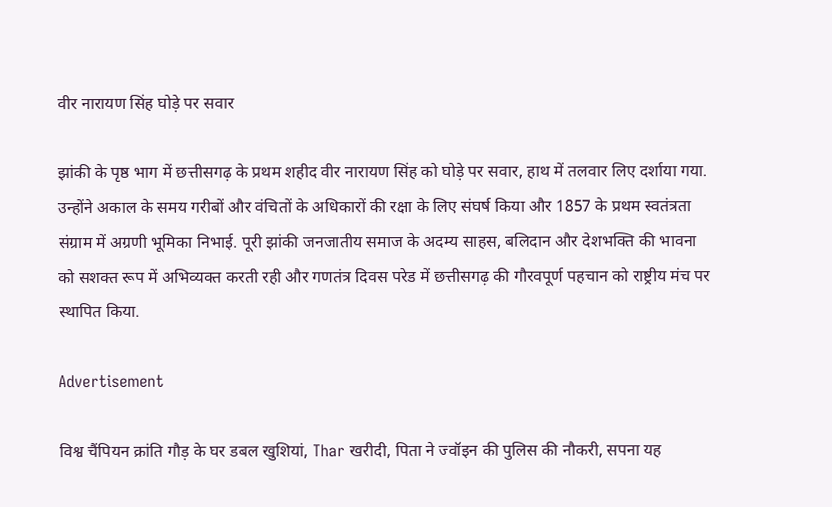वीर नारायण सिंह घोड़े पर सवार

झांकी के पृष्ठ भाग में छत्तीसगढ़ के प्रथम शहीद वीर नारायण सिंह को घोड़े पर सवार, हाथ में तलवार लिए दर्शाया गया. उन्होंने अकाल के समय गरीबों और वंचितों के अधिकारों की रक्षा के लिए संघर्ष किया और 1857 के प्रथम स्वतंत्रता संग्राम में अग्रणी भूमिका निभाई. पूरी झांकी जनजातीय समाज के अदम्य साहस, बलिदान और देशभक्ति की भावना को सशक्त रूप में अभिव्यक्त करती रही और गणतंत्र दिवस परेड में छत्तीसगढ़ की गौरवपूर्ण पहचान को राष्ट्रीय मंच पर स्थापित किया.

Advertisement

विश्व चैंपियन क्रांति गौड़ के घर डबल खुशियां, Thar खरीदी, पिता ने ज्वॉइन की पुलिस की नौकरी, सपना यह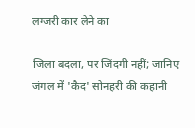लग्जरी कार लेने का

जिला बदला, पर जिंदगी नहीं; जानिए जंगल में 'कैद' सोनहरी की कहानी